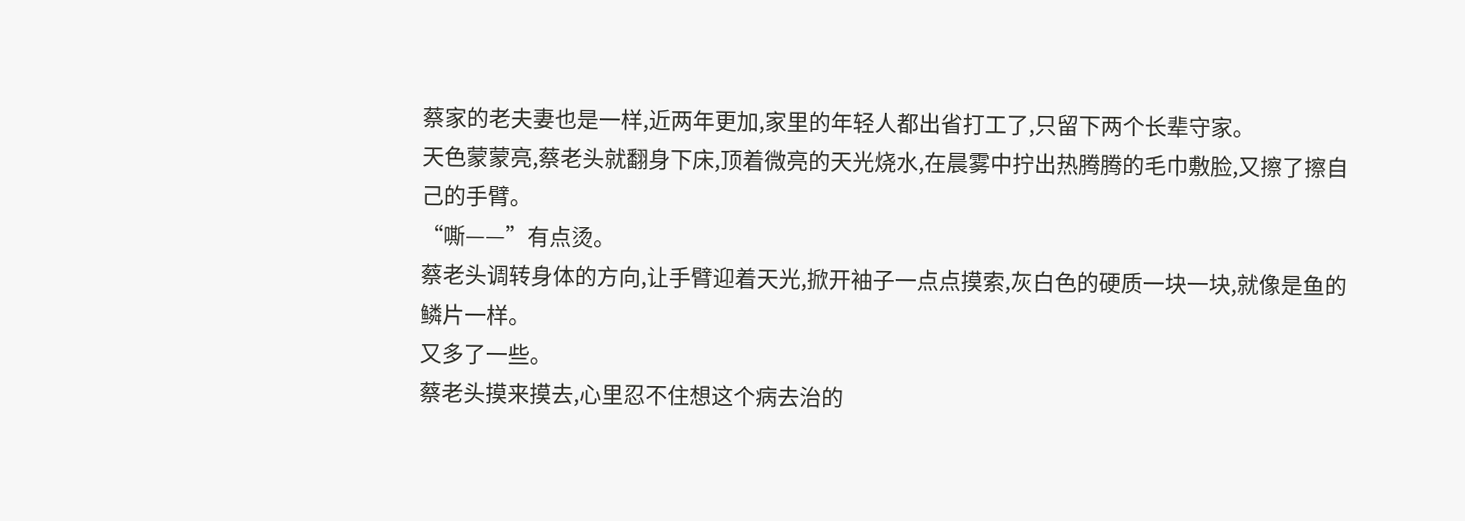蔡家的老夫妻也是一样,近两年更加,家里的年轻人都出省打工了,只留下两个长辈守家。
天色蒙蒙亮,蔡老头就翻身下床,顶着微亮的天光烧水,在晨雾中拧出热腾腾的毛巾敷脸,又擦了擦自己的手臂。
“嘶——”有点烫。
蔡老头调转身体的方向,让手臂迎着天光,掀开袖子一点点摸索,灰白色的硬质一块一块,就像是鱼的鳞片一样。
又多了一些。
蔡老头摸来摸去,心里忍不住想这个病去治的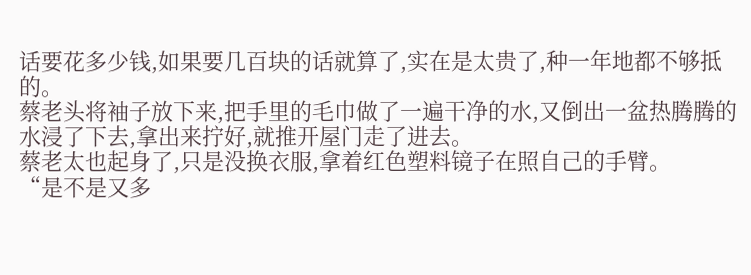话要花多少钱,如果要几百块的话就算了,实在是太贵了,种一年地都不够抵的。
蔡老头将袖子放下来,把手里的毛巾做了一遍干净的水,又倒出一盆热腾腾的水浸了下去,拿出来拧好,就推开屋门走了进去。
蔡老太也起身了,只是没换衣服,拿着红色塑料镜子在照自己的手臂。
“是不是又多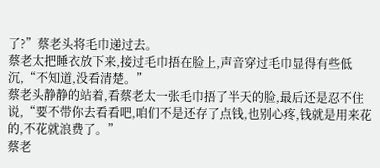了?”蔡老头将毛巾递过去。
蔡老太把睡衣放下来,接过毛巾捂在脸上,声音穿过毛巾显得有些低沉,“不知道,没看清楚。”
蔡老头静静的站着,看蔡老太一张毛巾捂了半天的脸,最后还是忍不住说,“要不带你去看看吧,咱们不是还存了点钱,也别心疼,钱就是用来花的,不花就浪费了。”
蔡老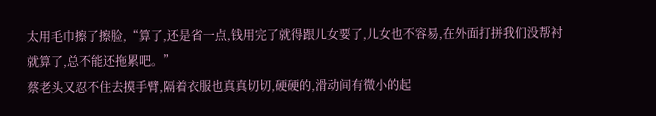太用毛巾擦了擦脸,“算了,还是省一点,钱用完了就得跟儿女要了,儿女也不容易,在外面打拼我们没帮衬就算了,总不能还拖累吧。”
蔡老头又忍不住去摸手臂,隔着衣服也真真切切,硬硬的,滑动间有微小的起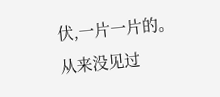伏,一片一片的。
从来没见过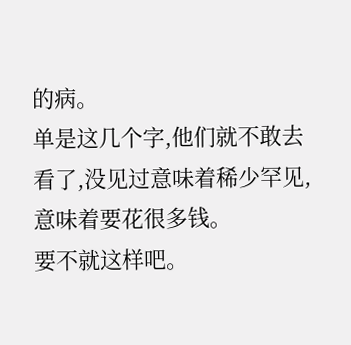的病。
单是这几个字,他们就不敢去看了,没见过意味着稀少罕见,意味着要花很多钱。
要不就这样吧。